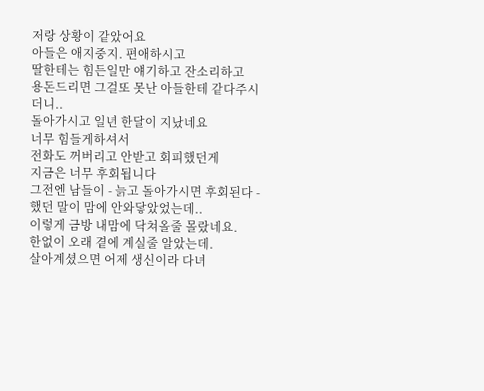저랑 상황이 같았어요
아들은 애지중지. 편애하시고
딸한테는 힘든일만 얘기하고 잔소리하고
용돈드리면 그걸또 못난 아들한테 같다주시더니..
돌아가시고 일년 한달이 지났네요
너무 힘들게하셔서
전화도 꺼버리고 안받고 회피했던게
지금은 너무 후회됩니다
그전엔 남들이 - 늙고 돌아가시면 후회된다 - 했던 말이 맘에 안와닿았었는데..
이렇게 금방 내맘에 닥쳐올줄 몰랐네요.
한없이 오래 곁에 계실줄 알았는데.
살아계셨으면 어제 생신이라 다녀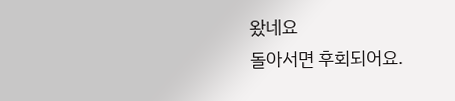왔네요
돌아서면 후회되어요.